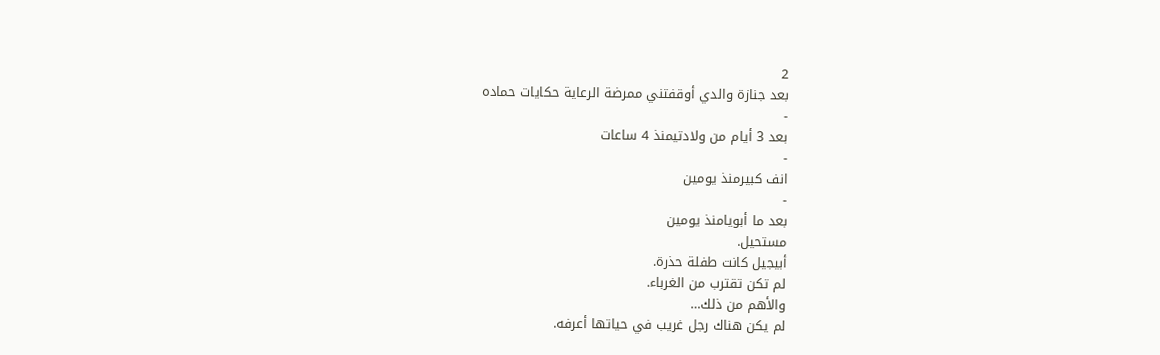2
بعد جنازة والدي أوقفتني ممرضة الرعاية حكايات حماده
-
بعد 3 أيام من ولادتيمنذ 4 ساعات
-
انف كبيرمنذ يومين
-
بعد ما أبويامنذ يومين
مستحيل.
أبيجيل كانت طفلة حذرة.
لم تكن تقترب من الغرباء.
والأهم من ذلك…
لم يكن هناك رجل غريب في حياتها أعرفه.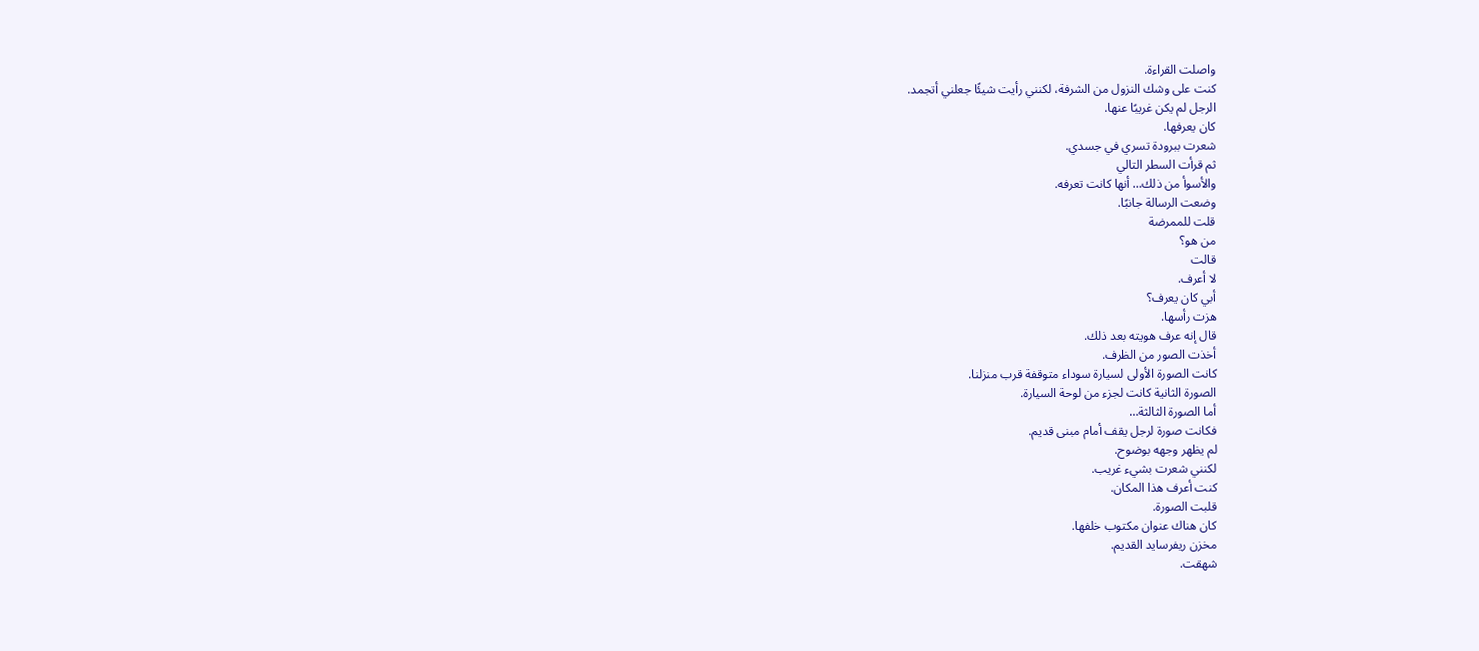واصلت القراءة.
كنت على وشك النزول من الشرفة، لكنني رأيت شيئًا جعلني أتجمد.
الرجل لم يكن غريبًا عنها.
كان يعرفها.
شعرت ببرودة تسري في جسدي.
ثم قرأت السطر التالي
والأسوأ من ذلك… أنها كانت تعرفه.
وضعت الرسالة جانبًا.
قلت للممرضة
من هو؟
قالت
لا أعرف.
أبي كان يعرف؟
هزت رأسها.
قال إنه عرف هويته بعد ذلك.
أخذت الصور من الظرف.
كانت الصورة الأولى لسيارة سوداء متوقفة قرب منزلنا.
الصورة الثانية كانت لجزء من لوحة السيارة.
أما الصورة الثالثة…
فكانت صورة لرجل يقف أمام مبنى قديم.
لم يظهر وجهه بوضوح.
لكنني شعرت بشيء غريب.
كنت أعرف هذا المكان.
قلبت الصورة.
كان هناك عنوان مكتوب خلفها.
مخزن ريفرسايد القديم.
شهقت.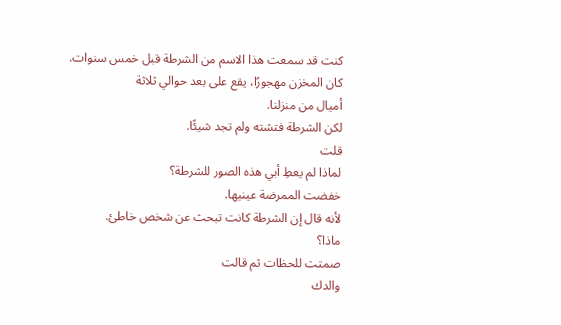كنت قد سمعت هذا الاسم من الشرطة قبل خمس سنوات.
كان المخزن مهجورًا، يقع على بعد حوالي ثلاثة
أميال من منزلنا.
لكن الشرطة فتشته ولم تجد شيئًا.
قلت
لماذا لم يعطِ أبي هذه الصور للشرطة؟
خفضت الممرضة عينيها.
لأنه قال إن الشرطة كانت تبحث عن شخص خاطئ.
ماذا؟
صمتت للحظات ثم قالت
والدك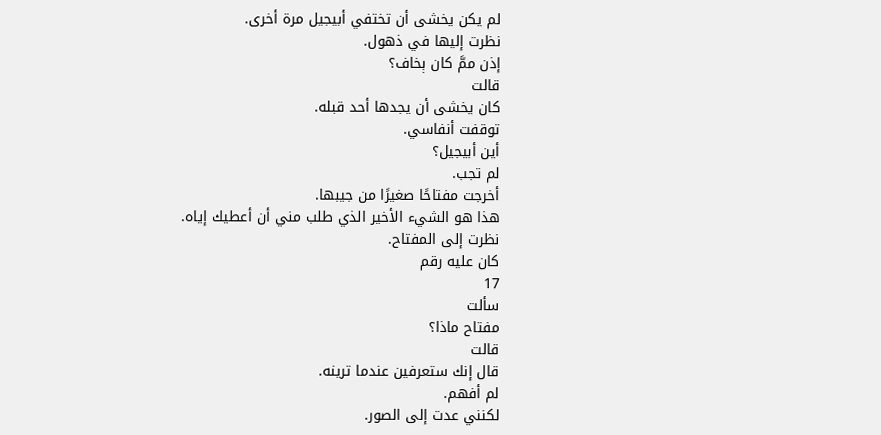لم يكن يخشى أن تختفي أبيجيل مرة أخرى.
نظرت إليها في ذهول.
إذن ممَّ كان ېخاف؟
قالت
كان يخشى أن يجدها أحد قبله.
توقفت أنفاسي.
أين أبيجيل؟
لم تجب.
أخرجت مفتاحًا صغيرًا من جيبها.
هذا هو الشيء الأخير الذي طلب مني أن أعطيك إياه.
نظرت إلى المفتاح.
كان عليه رقم
17
سألت
مفتاح ماذا؟
قالت
قال إنك ستعرفين عندما ترينه.
لم أفهم.
لكنني عدت إلى الصور.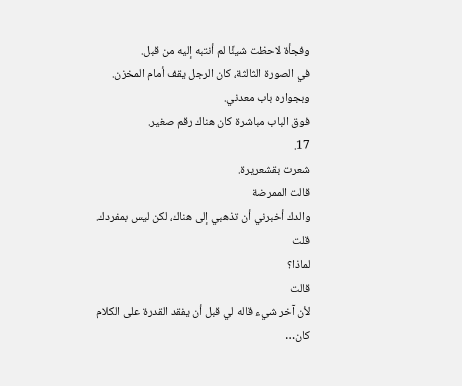وفجأة لاحظت شيئًا لم أنتبه إليه من قبل.
في الصورة الثالثة، كان الرجل يقف أمام المخزن.
وبجواره باب معدني.
فوق الباب مباشرة كان هناك رقم صغير.
17.
شعرت بقشعريرة.
قالت الممرضة
والدك أخبرني أن تذهبي إلى هناك، لكن ليس بمفردك.
قلت
لماذا؟
قالت
لأن آخر شيء قاله لي قبل أن يفقد القدرة على الكلام
كان…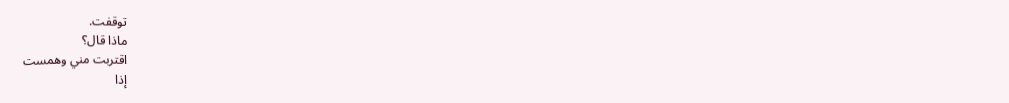توقفت.
ماذا قال؟
اقتربت مني وهمست
إذا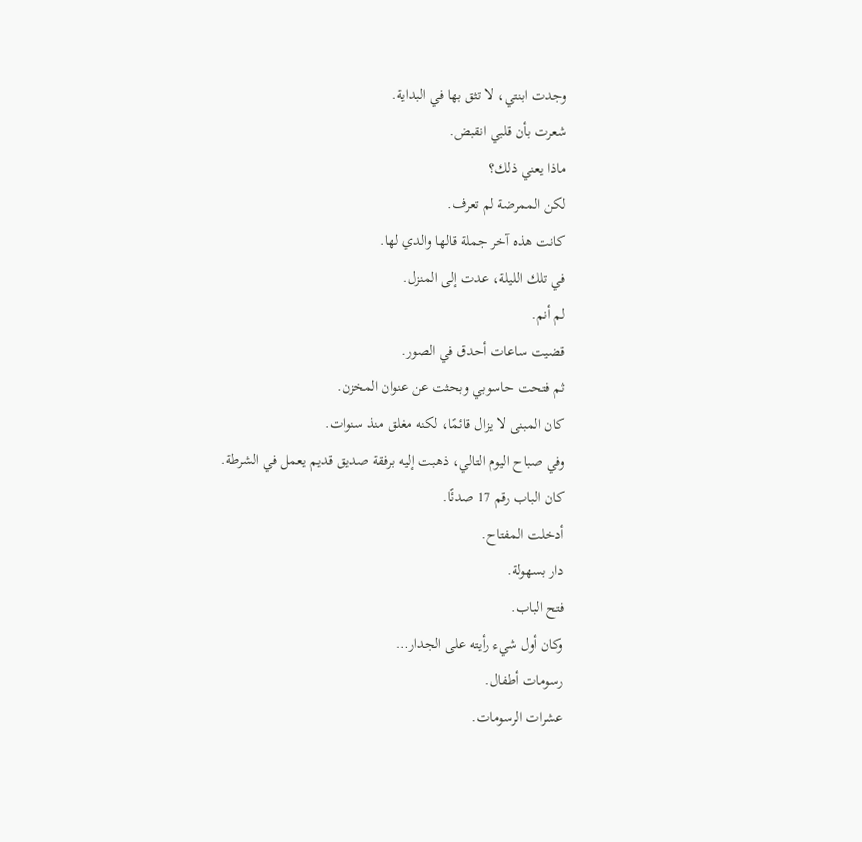وجدت ابنتي، لا تثق بها في البداية.
شعرت بأن قلبي انقبض.
ماذا يعني ذلك؟
لكن الممرضة لم تعرف.
كانت هذه آخر جملة قالها والدي لها.
في تلك الليلة، عدت إلى المنزل.
لم أنم.
قضيت ساعات أحدق في الصور.
ثم فتحت حاسوبي وبحثت عن عنوان المخزن.
كان المبنى لا يزال قائمًا، لكنه مغلق منذ سنوات.
وفي صباح اليوم التالي، ذهبت إليه برفقة صديق قديم يعمل في الشرطة.
كان الباب رقم 17 صدئًا.
أدخلت المفتاح.
دار بسهولة.
فتح الباب.
وكان أول شيء رأيته على الجدار…
رسومات أطفال.
عشرات الرسومات.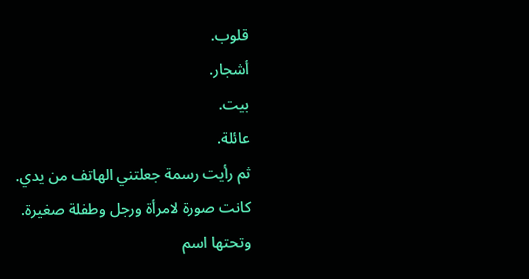قلوب.
أشجار.
بيت.
عائلة.
ثم رأيت رسمة جعلتني الهاتف من يدي.
كانت صورة لامرأة ورجل وطفلة صغيرة.
وتحتها اسم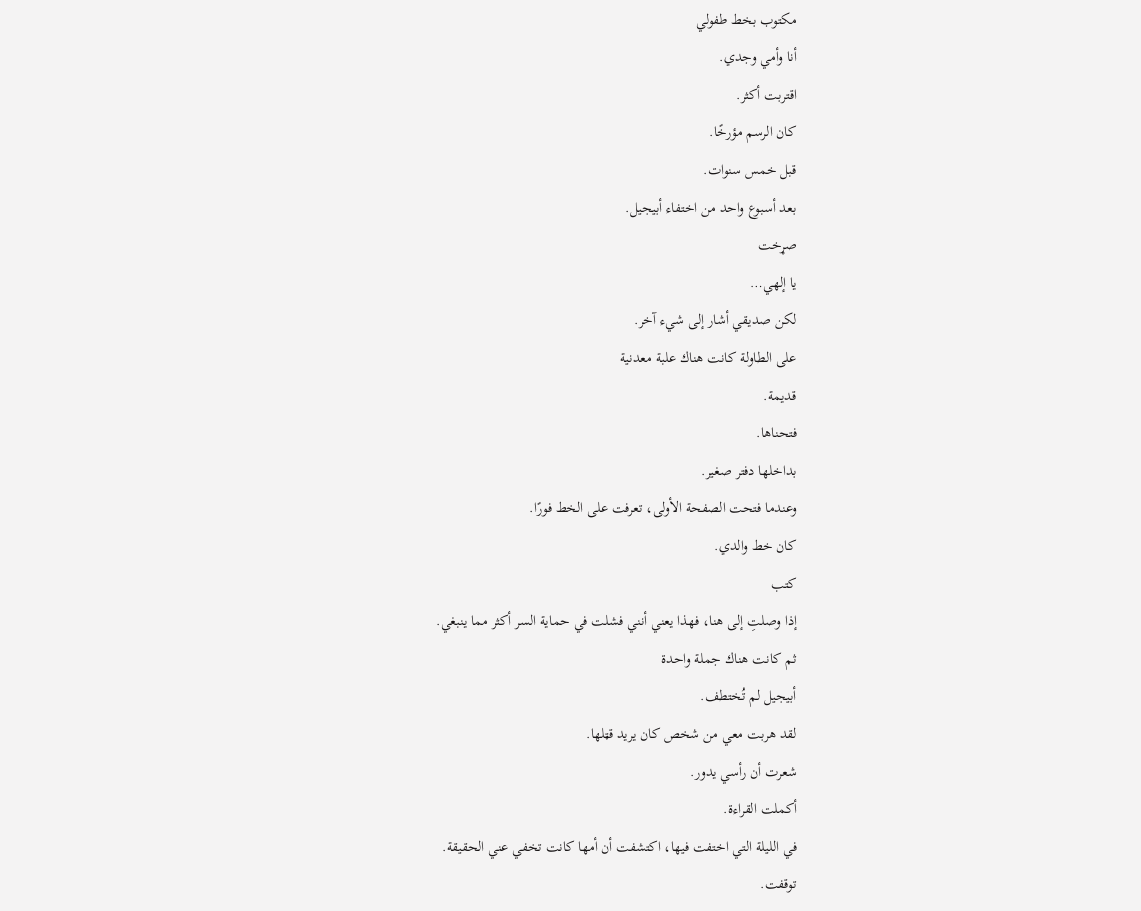مكتوب بخط طفولي
أنا وأمي وجدي.
اقتربت أكثر.
كان الرسم مؤرخًا.
قبل خمس سنوات.
بعد أسبوع واحد من اختفاء أبيجيل.
صړخت
يا إلهي…
لكن صديقي أشار إلى شيء آخر.
على الطاولة كانت هناك علبة معدنية
قديمة.
فتحناها.
بداخلها دفتر صغير.
وعندما فتحت الصفحة الأولى، تعرفت على الخط فورًا.
كان خط والدي.
كتب
إذا وصلتِ إلى هنا، فهذا يعني أنني فشلت في حماية السر أكثر مما ينبغي.
ثم كانت هناك جملة واحدة
أبيجيل لم تُختطف.
لقد هربت معي من شخص كان يريد قټلها.
شعرت أن رأسي يدور.
أكملت القراءة.
في الليلة التي اختفت فيها، اكتشفت أن أمها كانت تخفي عني الحقيقة.
توقفت.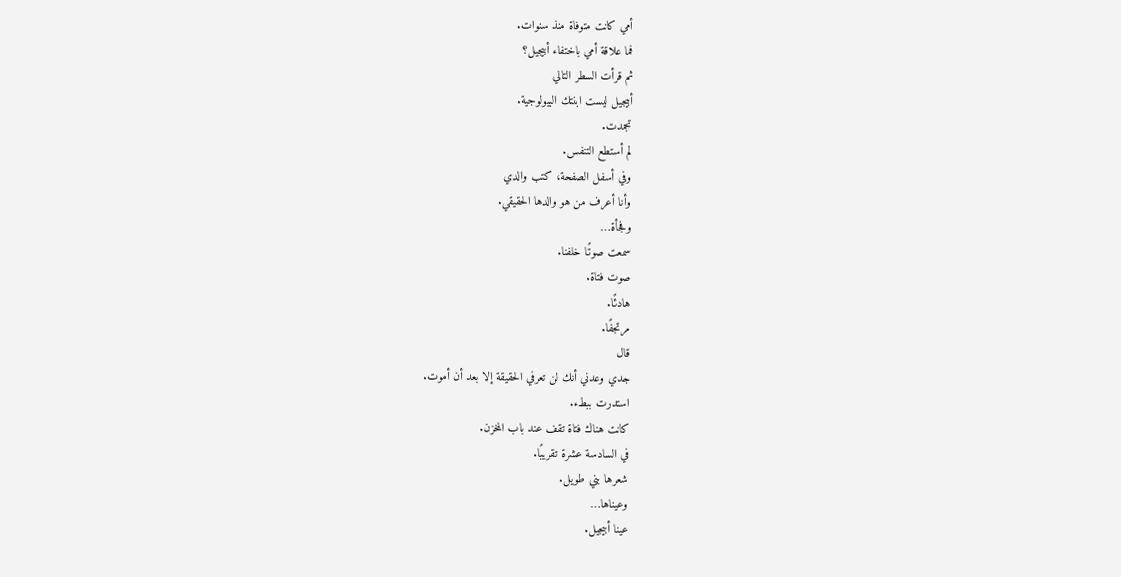أمي كانت متوفاة منذ سنوات.
فما علاقة أمي باختفاء أبيجيل؟
ثم قرأت السطر التالي
أبيجيل ليست ابنتك البيولوجية.
تجمدت.
لم أستطع التنفس.
وفي أسفل الصفحة، كتب والدي
وأنا أعرف من هو والدها الحقيقي.
وفجأة…
سمعت صوتًا خلفنا.
صوت فتاة.
هادئًا.
مرتجفًا.
قال
جدي وعدني أنك لن تعرفي الحقيقة إلا بعد أن أموت.
استدرت ببطء.
كانت هناك فتاة تقف عند باب المخزن.
في السادسة عشرة تقريبًا.
شعرها بني طويل.
وعيناها…
عينا أبيجيل.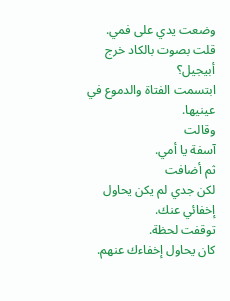وضعت يدي على فمي.
قلت بصوت بالكاد خرج
أبيجيل؟
ابتسمت الفتاة والدموع في عينيها.
وقالت
آسفة يا أمي.
ثم أضافت
لكن جدي لم يكن يحاول إخفائي عنك.
توقفت لحظة.
كان يحاول إخفاءك عنهم.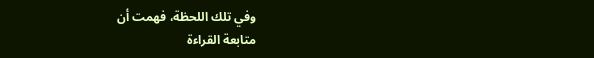وفي تلك اللحظة، فهمت أن
متابعة القراءة